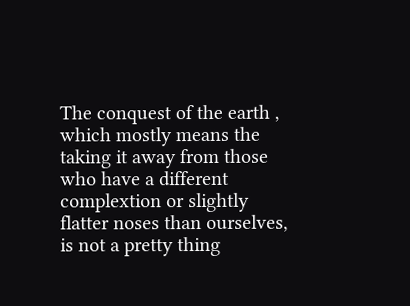The conquest of the earth , which mostly means the taking it away from those who have a different complextion or slightly flatter noses than ourselves, is not a pretty thing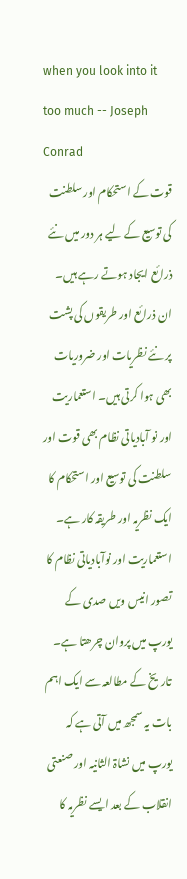when you look into it too much -- Joseph Conrad
قوت کے استحکام اور سلطنت کی توسیع کے لیے ہر دور میں نئے ذرائع ایجاد ہوتے رہے ہیں۔ ان ذرائع اور طریقوں کی پشت پر نئے نظریات اور ضروریات بھی ہوا کرتی ہیں۔ استعماریت اور نو آبادیاتی نظام بھی قوت اور سلطنت کی توسیع اور استحکام کا ایک نظریہ اور طریقہ کار ہے۔ استعماریت اور نوآبادیاتی نظام کا تصور انیس ویں صدی کے یورپ میں پروان چرھتا ہے۔ تاریخ کے مطالعہ سے ایک اہم بات یہ سمجھ میں آتی ہے کہ یورپ میں نشاۃ الثانیہ اور صنعتی انقلاب کے بعد ایسے نظریہ کا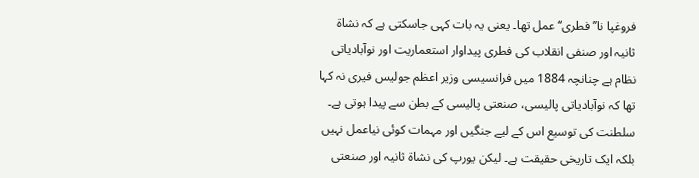فروغپا نا’’فطری‘‘ عمل تھا۔ یعنی یہ بات کہی جاسکتی ہے کہ نشاۃ ثانیہ اور صنفی انقلاب کی فطری پیداوار استعماریت اور نوآبادیاتی نظام ہے چنانچہ 1884 میں فرانسیسی وزیر اعظم جولیس فیری نہ کہا تھا کہ نوآبادیاتی پالیسی، صنعتی پالیسی کے بطن سے پیدا ہوتی ہے۔
سلطنت کی توسیع اس کے لیے جنگیں اور مہمات کوئی نیاعمل نہیں بلکہ ایک تاریخی حقیقت ہے۔ لیکن یورپ کی نشاۃ ثانیہ اور صنعتی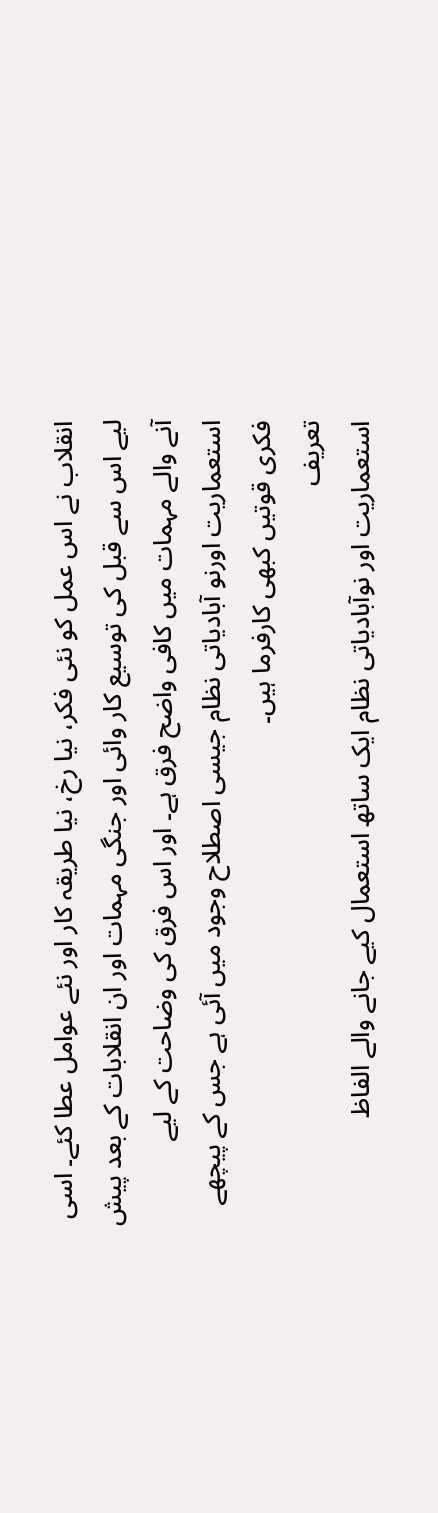انقلاب نے اس عمل کو نئی فکر، نیا رخ، نیا طریقہ کار اور نئے عوامل عطا کئے۔ اسی لیے اس سے قبل کی توسیع کار وائی اور جنگی مہمات اور ان انقلابات کے بعد پیش آنے والے مہمات میں کافی واضح فرق ہے۔ اور اس فرق کی وضاحت کے لیے استعماریت اورنو آبادیاتی نظام جیسی اصطلاح وجود میں آئی ہے جس کے پیچھے فکری قوتیں کبھی کارفرما ہیں۔
تعریف
استعماریت اور نوآبادیاتی نظام ایک ساتھ استعمال کیے جانے والے الفاظ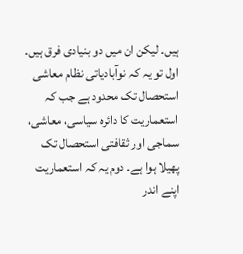ہیں۔ لیکن ان میں دو بنیادی فرق ہیں۔ اول تو یہ کہ نوآبادیاتی نظام معاشی استحصال تک محدود ہے جب کہ استعماریت کا دائرہ سیاسی، معاشی، سماجی اور ثقافتی استحصال تک پھیلا ہوا ہے۔ دوم یہ کہ استعماریت اپنے اندر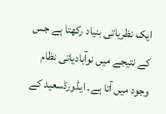ایک نظریاتی بنیاد رکھتا ہے جس کے نتیجے میں نوآبادیاتی نظام وجود میں آتا ہے۔ ایڈورڈسعید کے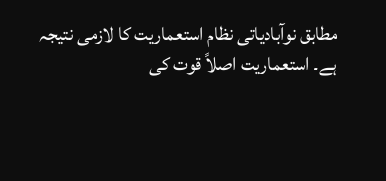مطابق نوآبادیاتی نظام استعماریت کا لازمی نتیجہ ہے۔ استعماریت اصلاً قوت کی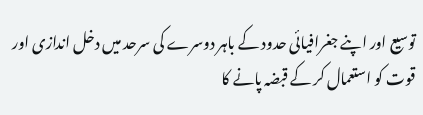توسیع اور اپنے جغرافیائی حدود کے باہر دوسرے کی سرحد میں دخل اندازی اور قوت کو استعمال کر کے قبضہ پانے کا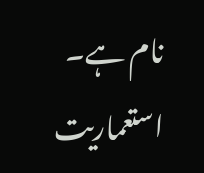نام ہے۔ استعماریت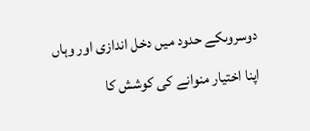دوسروںکے حدود میں دخل اندازی اور وہاں اپنا اختیار منوانے کی کوشش کا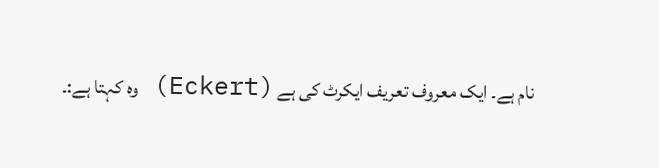نام ہے۔ ایک معروف تعریف ایکرٹ کی ہے (Eckert) وہ کہتا ہے:۔